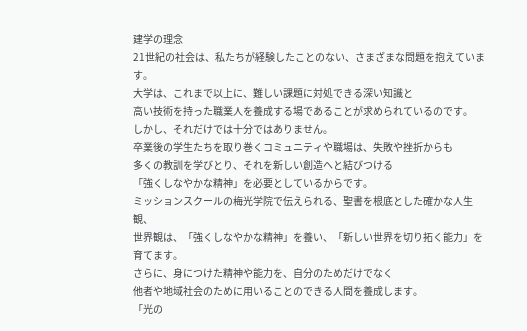建学の理念
21世紀の社会は、私たちが経験したことのない、さまざまな問題を抱えています。
大学は、これまで以上に、難しい課題に対処できる深い知識と
高い技術を持った職業人を養成する場であることが求められているのです。
しかし、それだけでは十分ではありません。
卒業後の学生たちを取り巻くコミュニティや職場は、失敗や挫折からも
多くの教訓を学びとり、それを新しい創造へと結びつける
「強くしなやかな精神」を必要としているからです。
ミッションスクールの梅光学院で伝えられる、聖書を根底とした確かな人生観、
世界観は、「強くしなやかな精神」を養い、「新しい世界を切り拓く能力」を育てます。
さらに、身につけた精神や能力を、自分のためだけでなく
他者や地域社会のために用いることのできる人間を養成します。
「光の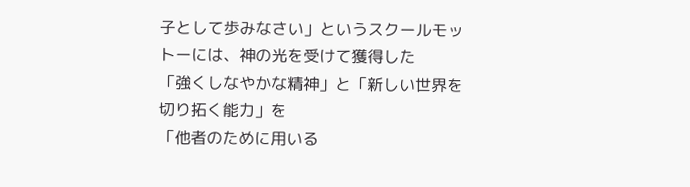子として歩みなさい」というスクールモットーには、神の光を受けて獲得した
「強くしなやかな精神」と「新しい世界を切り拓く能力」を
「他者のために用いる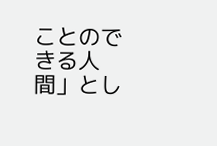ことのできる人間」とし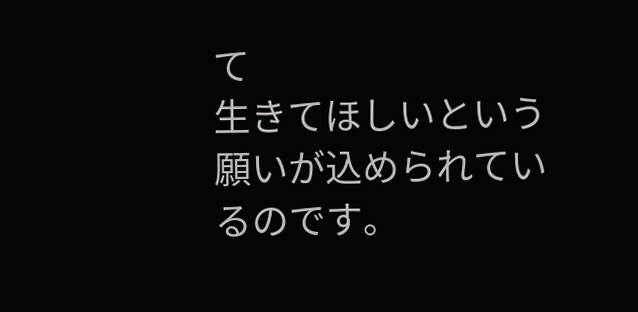て
生きてほしいという願いが込められているのです。